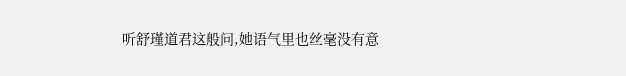听舒瑾道君这般问,她语气里也丝毫没有意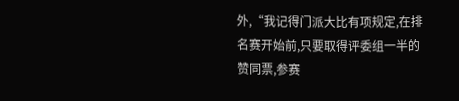外,“我记得门派大比有项规定,在排名赛开始前,只要取得评委组一半的赞同票,参赛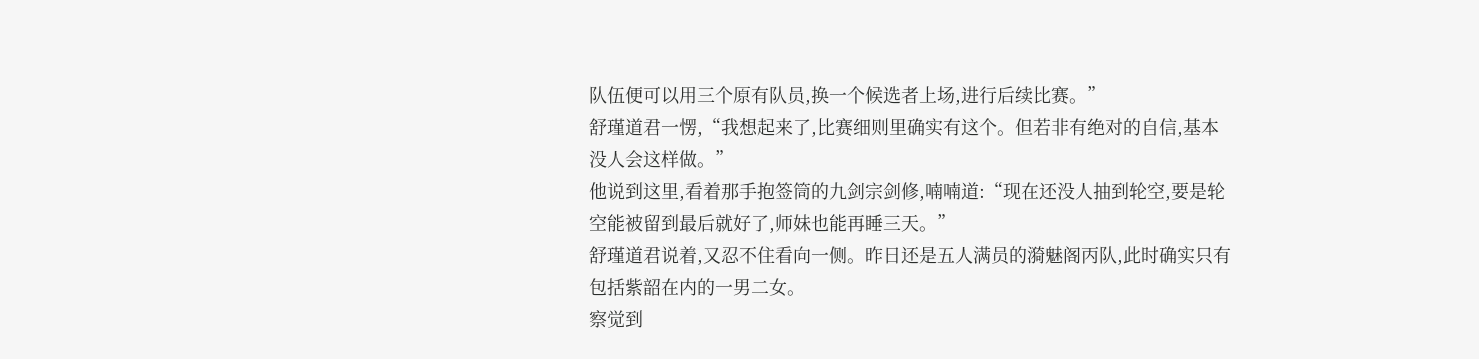队伍便可以用三个原有队员,换一个候选者上场,进行后续比赛。”
舒瑾道君一愣,“我想起来了,比赛细则里确实有这个。但若非有绝对的自信,基本没人会这样做。”
他说到这里,看着那手抱签筒的九剑宗剑修,喃喃道:“现在还没人抽到轮空,要是轮空能被留到最后就好了,师妹也能再睡三天。”
舒瑾道君说着,又忍不住看向一侧。昨日还是五人满员的漪魅阁丙队,此时确实只有包括紫韶在内的一男二女。
察觉到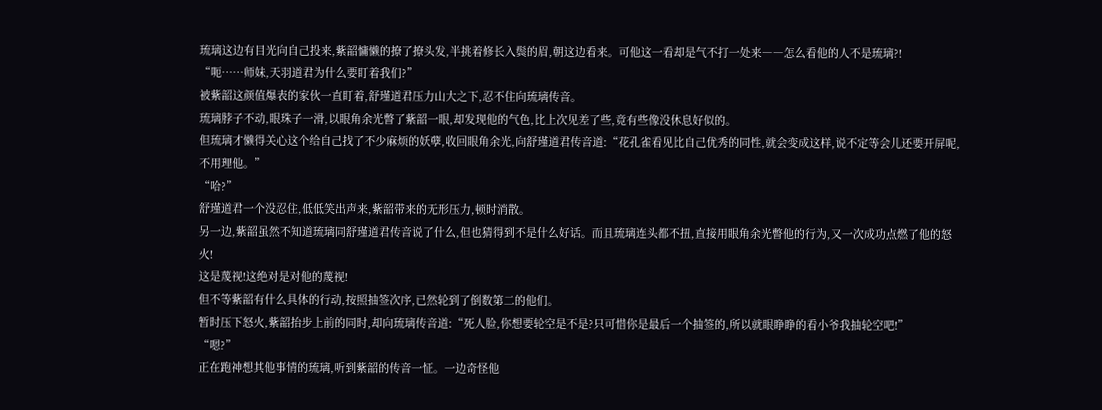琉璃这边有目光向自己投来,紫韶慵懒的撩了撩头发,半挑着修长入鬓的眉,朝这边看来。可他这一看却是气不打一处来――怎么看他的人不是琉璃?!
“呃……师妹,天羽道君为什么要盯着我们?”
被紫韶这颜值爆表的家伙一直盯着,舒瑾道君压力山大之下,忍不住向琉璃传音。
琉璃脖子不动,眼珠子一滑,以眼角余光瞥了紫韶一眼,却发现他的气色,比上次见差了些,竟有些像没休息好似的。
但琉璃才懒得关心这个给自己找了不少麻烦的妖孽,收回眼角余光,向舒瑾道君传音道:“花孔雀看见比自己优秀的同性,就会变成这样,说不定等会儿还要开屏呢,不用理他。”
“哈?”
舒瑾道君一个没忍住,低低笑出声来,紫韶带来的无形压力,顿时消散。
另一边,紫韶虽然不知道琉璃同舒瑾道君传音说了什么,但也猜得到不是什么好话。而且琉璃连头都不扭,直接用眼角余光瞥他的行为,又一次成功点燃了他的怒火!
这是蔑视!这绝对是对他的蔑视!
但不等紫韶有什么具体的行动,按照抽签次序,已然轮到了倒数第二的他们。
暂时压下怒火,紫韶抬步上前的同时,却向琉璃传音道:“死人脸,你想要轮空是不是?只可惜你是最后一个抽签的,所以就眼睁睁的看小爷我抽轮空吧!”
“嗯?”
正在跑神想其他事情的琉璃,听到紫韶的传音一怔。一边奇怪他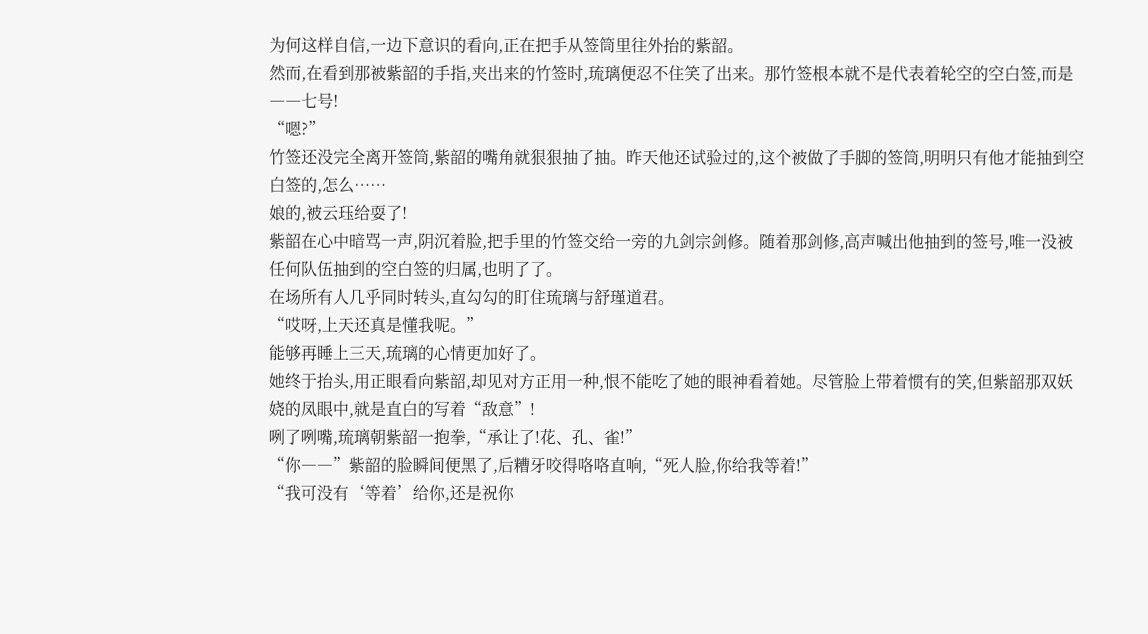为何这样自信,一边下意识的看向,正在把手从签筒里往外抬的紫韶。
然而,在看到那被紫韶的手指,夹出来的竹签时,琉璃便忍不住笑了出来。那竹签根本就不是代表着轮空的空白签,而是――七号!
“嗯?”
竹签还没完全离开签筒,紫韶的嘴角就狠狠抽了抽。昨天他还试验过的,这个被做了手脚的签筒,明明只有他才能抽到空白签的,怎么……
娘的,被云珏给耍了!
紫韶在心中暗骂一声,阴沉着脸,把手里的竹签交给一旁的九剑宗剑修。随着那剑修,高声喊出他抽到的签号,唯一没被任何队伍抽到的空白签的归属,也明了了。
在场所有人几乎同时转头,直勾勾的盯住琉璃与舒瑾道君。
“哎呀,上天还真是懂我呢。”
能够再睡上三天,琉璃的心情更加好了。
她终于抬头,用正眼看向紫韶,却见对方正用一种,恨不能吃了她的眼神看着她。尽管脸上带着惯有的笑,但紫韶那双妖娆的凤眼中,就是直白的写着“敌意”!
咧了咧嘴,琉璃朝紫韶一抱拳,“承让了!花、孔、雀!”
“你――”紫韶的脸瞬间便黑了,后糟牙咬得咯咯直响,“死人脸,你给我等着!”
“我可没有‘等着’给你,还是祝你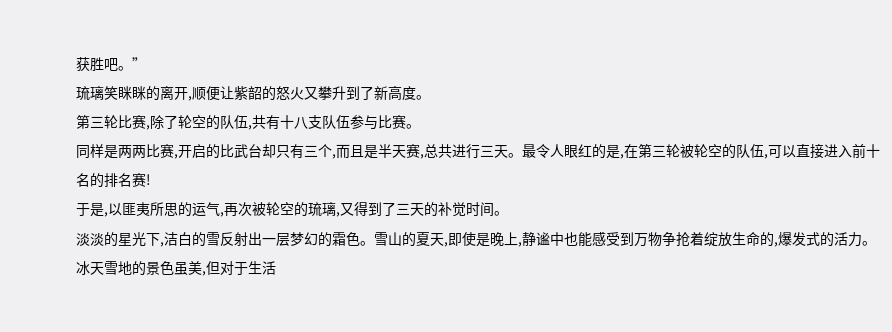获胜吧。”
琉璃笑眯眯的离开,顺便让紫韶的怒火又攀升到了新高度。
第三轮比赛,除了轮空的队伍,共有十八支队伍参与比赛。
同样是两两比赛,开启的比武台却只有三个,而且是半天赛,总共进行三天。最令人眼红的是,在第三轮被轮空的队伍,可以直接进入前十名的排名赛!
于是,以匪夷所思的运气,再次被轮空的琉璃,又得到了三天的补觉时间。
淡淡的星光下,洁白的雪反射出一层梦幻的霜色。雪山的夏天,即使是晚上,静谧中也能感受到万物争抢着绽放生命的,爆发式的活力。
冰天雪地的景色虽美,但对于生活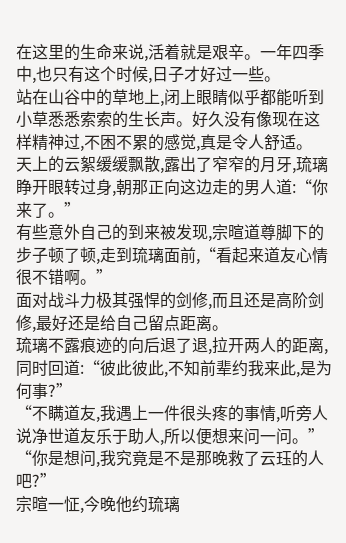在这里的生命来说,活着就是艰辛。一年四季中,也只有这个时候,日子才好过一些。
站在山谷中的草地上,闭上眼睛似乎都能听到小草悉悉索索的生长声。好久没有像现在这样精神过,不困不累的感觉,真是令人舒适。
天上的云絮缓缓飘散,露出了窄窄的月牙,琉璃睁开眼转过身,朝那正向这边走的男人道:“你来了。”
有些意外自己的到来被发现,宗暄道尊脚下的步子顿了顿,走到琉璃面前,“看起来道友心情很不错啊。”
面对战斗力极其强悍的剑修,而且还是高阶剑修,最好还是给自己留点距离。
琉璃不露痕迹的向后退了退,拉开两人的距离,同时回道:“彼此彼此,不知前辈约我来此,是为何事?”
“不瞒道友,我遇上一件很头疼的事情,听旁人说净世道友乐于助人,所以便想来问一问。”
“你是想问,我究竟是不是那晚救了云珏的人吧?”
宗暄一怔,今晚他约琉璃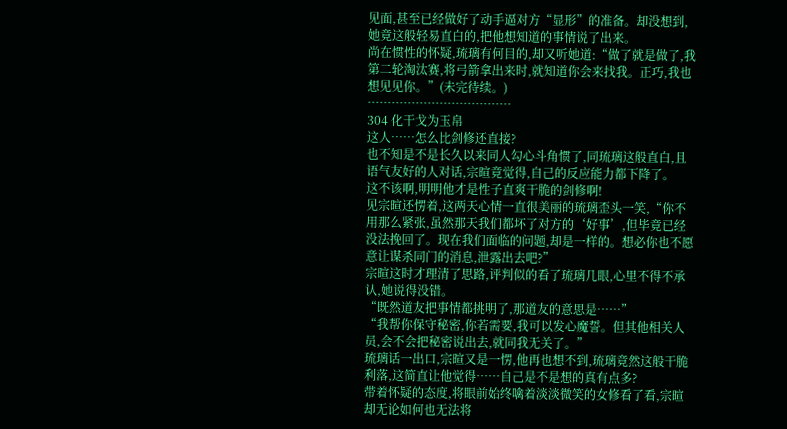见面,甚至已经做好了动手逼对方“显形”的准备。却没想到,她竟这般轻易直白的,把他想知道的事情说了出来。
尚在惯性的怀疑,琉璃有何目的,却又听她道:“做了就是做了,我第二轮淘汰赛,将弓箭拿出来时,就知道你会来找我。正巧,我也想见见你。”(未完待续。)
………………………………
304 化干戈为玉帛
这人……怎么比剑修还直接?
也不知是不是长久以来同人勾心斗角惯了,同琉璃这般直白,且语气友好的人对话,宗暄竟觉得,自己的反应能力都下降了。
这不该啊,明明他才是性子直爽干脆的剑修啊!
见宗暄还愣着,这两天心情一直很美丽的琉璃歪头一笑,“你不用那么紧张,虽然那天我们都坏了对方的‘好事’,但毕竟已经没法挽回了。现在我们面临的问题,却是一样的。想必你也不愿意让谋杀同门的消息,泄露出去吧?”
宗暄这时才理清了思路,评判似的看了琉璃几眼,心里不得不承认,她说得没错。
“既然道友把事情都挑明了,那道友的意思是……”
“我帮你保守秘密,你若需要,我可以发心魔誓。但其他相关人员,会不会把秘密说出去,就同我无关了。”
琉璃话一出口,宗暄又是一愣,他再也想不到,琉璃竟然这般干脆利落,这简直让他觉得……自己是不是想的真有点多?
带着怀疑的态度,将眼前始终噙着淡淡微笑的女修看了看,宗暄却无论如何也无法将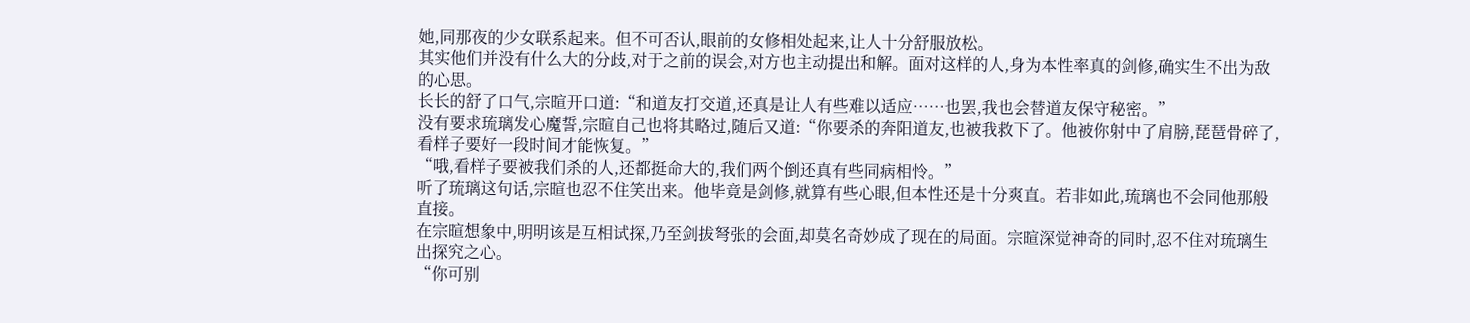她,同那夜的少女联系起来。但不可否认,眼前的女修相处起来,让人十分舒服放松。
其实他们并没有什么大的分歧,对于之前的误会,对方也主动提出和解。面对这样的人,身为本性率真的剑修,确实生不出为敌的心思。
长长的舒了口气,宗暄开口道:“和道友打交道,还真是让人有些难以适应……也罢,我也会替道友保守秘密。”
没有要求琉璃发心魔誓,宗暄自己也将其略过,随后又道:“你要杀的奔阳道友,也被我救下了。他被你射中了肩膀,琵琶骨碎了,看样子要好一段时间才能恢复。”
“哦,看样子要被我们杀的人,还都挺命大的,我们两个倒还真有些同病相怜。”
听了琉璃这句话,宗暄也忍不住笑出来。他毕竟是剑修,就算有些心眼,但本性还是十分爽直。若非如此,琉璃也不会同他那般直接。
在宗暄想象中,明明该是互相试探,乃至剑拔弩张的会面,却莫名奇妙成了现在的局面。宗暄深觉神奇的同时,忍不住对琉璃生出探究之心。
“你可别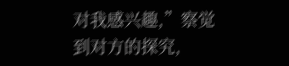对我感兴趣,”察觉到对方的探究,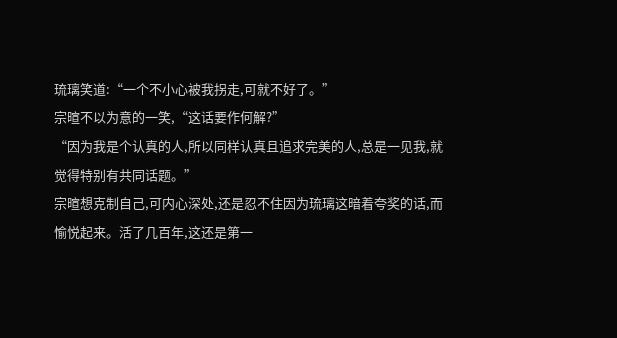琉璃笑道:“一个不小心被我拐走,可就不好了。”
宗暄不以为意的一笑,“这话要作何解?”
“因为我是个认真的人,所以同样认真且追求完美的人,总是一见我,就觉得特别有共同话题。”
宗暄想克制自己,可内心深处,还是忍不住因为琉璃这暗着夸奖的话,而愉悦起来。活了几百年,这还是第一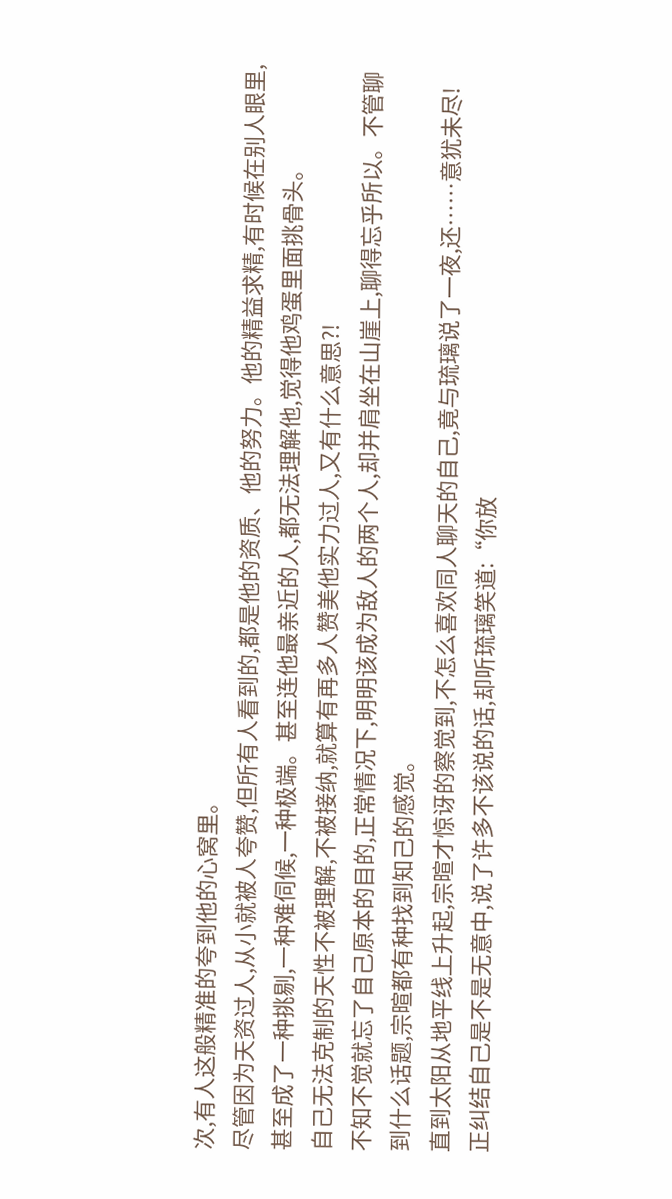次,有人这般精准的夸到他的心窝里。
尽管因为天资过人,从小就被人夸赞,但所有人看到的,都是他的资质、他的努力。他的精益求精,有时候在别人眼里,甚至成了一种挑剔,一种难伺候,一种极端。甚至连他最亲近的人,都无法理解他,觉得他鸡蛋里面挑骨头。
自己无法克制的天性不被理解,不被接纳,就算有再多人赞美他实力过人,又有什么意思?!
不知不觉就忘了自己原本的目的,正常情况下,明明该成为敌人的两个人,却并肩坐在山崖上,聊得忘乎所以。不管聊到什么话题,宗暄都有种找到知己的感觉。
直到太阳从地平线上升起,宗暄才惊讶的察觉到,不怎么喜欢同人聊天的自己,竟与琉璃说了一夜,还……意犹未尽!
正纠结自己是不是无意中,说了许多不该说的话,却听琉璃笑道:“你放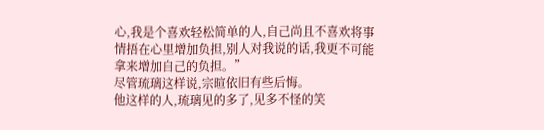心,我是个喜欢轻松简单的人,自己尚且不喜欢将事情捂在心里增加负担,别人对我说的话,我更不可能拿来增加自己的负担。”
尽管琉璃这样说,宗暄依旧有些后悔。
他这样的人,琉璃见的多了,见多不怪的笑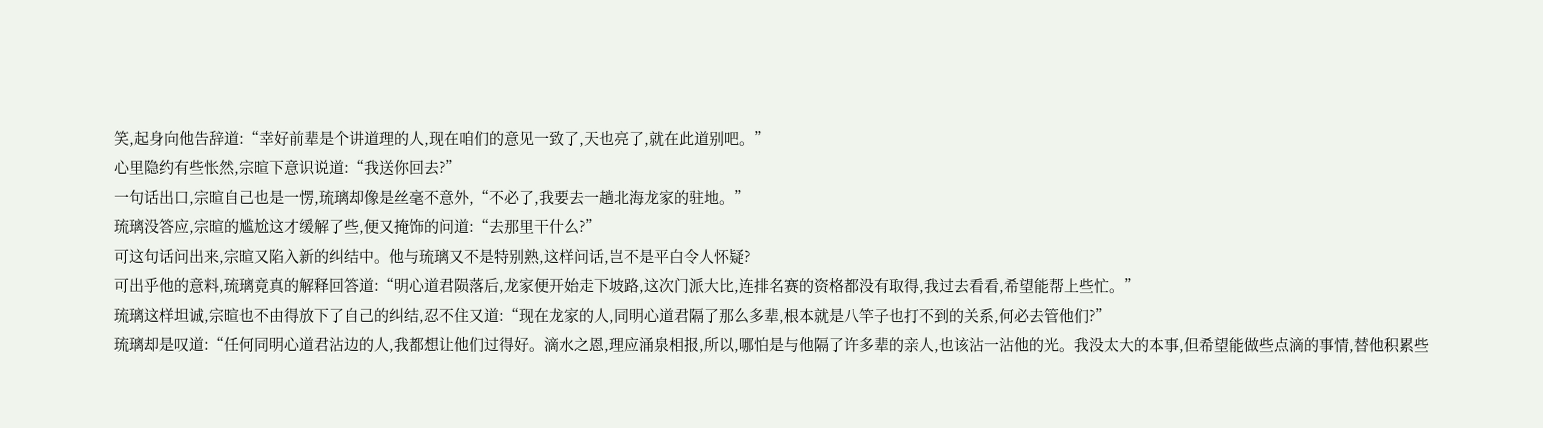笑,起身向他告辞道:“幸好前辈是个讲道理的人,现在咱们的意见一致了,天也亮了,就在此道别吧。”
心里隐约有些怅然,宗暄下意识说道:“我送你回去?”
一句话出口,宗暄自己也是一愣,琉璃却像是丝毫不意外,“不必了,我要去一趟北海龙家的驻地。”
琉璃没答应,宗暄的尴尬这才缓解了些,便又掩饰的问道:“去那里干什么?”
可这句话问出来,宗暄又陷入新的纠结中。他与琉璃又不是特别熟,这样问话,岂不是平白令人怀疑?
可出乎他的意料,琉璃竟真的解释回答道:“明心道君陨落后,龙家便开始走下坡路,这次门派大比,连排名赛的资格都没有取得,我过去看看,希望能帮上些忙。”
琉璃这样坦诚,宗暄也不由得放下了自己的纠结,忍不住又道:“现在龙家的人,同明心道君隔了那么多辈,根本就是八竿子也打不到的关系,何必去管他们?”
琉璃却是叹道:“任何同明心道君沾边的人,我都想让他们过得好。滴水之恩,理应涌泉相报,所以,哪怕是与他隔了许多辈的亲人,也该沾一沾他的光。我没太大的本事,但希望能做些点滴的事情,替他积累些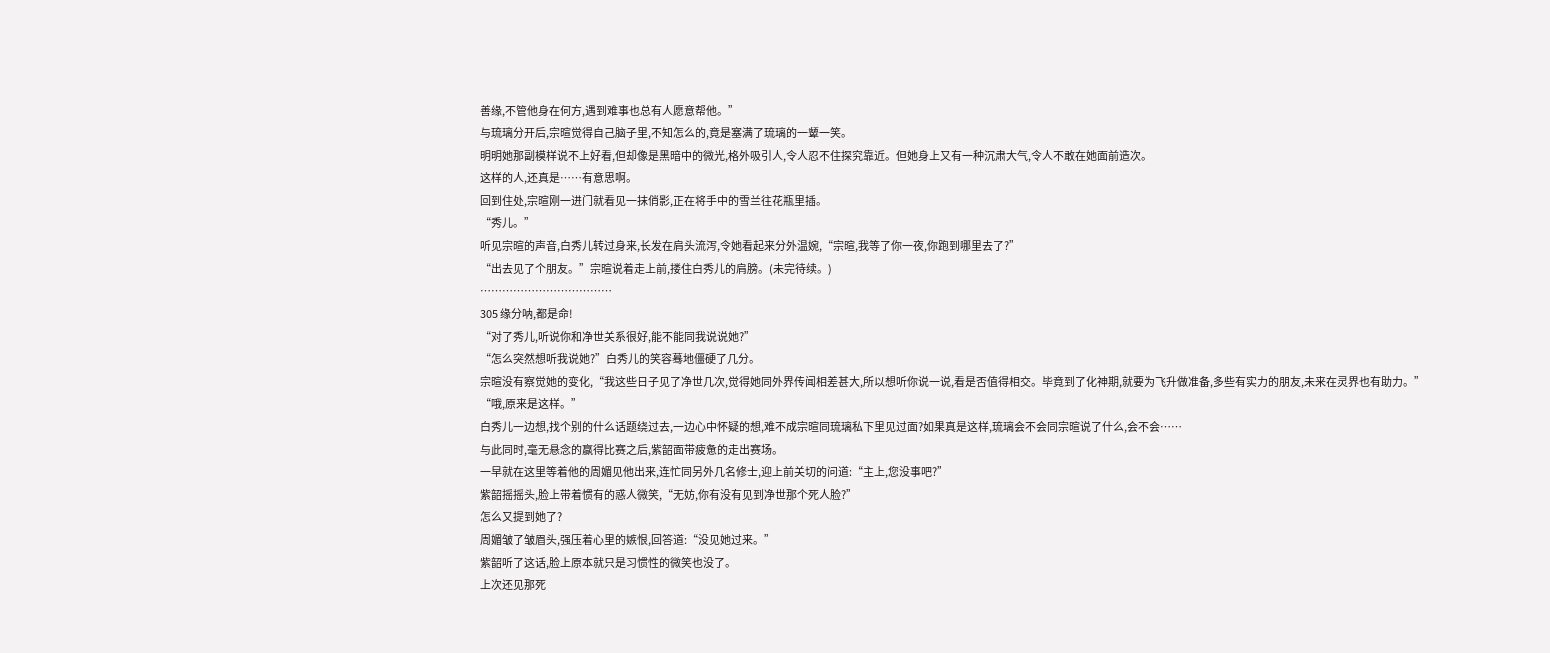善缘,不管他身在何方,遇到难事也总有人愿意帮他。”
与琉璃分开后,宗暄觉得自己脑子里,不知怎么的,竟是塞满了琉璃的一颦一笑。
明明她那副模样说不上好看,但却像是黑暗中的微光,格外吸引人,令人忍不住探究靠近。但她身上又有一种沉肃大气,令人不敢在她面前造次。
这样的人,还真是……有意思啊。
回到住处,宗暄刚一进门就看见一抹俏影,正在将手中的雪兰往花瓶里插。
“秀儿。”
听见宗暄的声音,白秀儿转过身来,长发在肩头流泻,令她看起来分外温婉,“宗暄,我等了你一夜,你跑到哪里去了?”
“出去见了个朋友。”宗暄说着走上前,搂住白秀儿的肩膀。(未完待续。)
………………………………
305 缘分呐,都是命!
“对了秀儿,听说你和净世关系很好,能不能同我说说她?”
“怎么突然想听我说她?”白秀儿的笑容蓦地僵硬了几分。
宗暄没有察觉她的变化,“我这些日子见了净世几次,觉得她同外界传闻相差甚大,所以想听你说一说,看是否值得相交。毕竟到了化神期,就要为飞升做准备,多些有实力的朋友,未来在灵界也有助力。”
“哦,原来是这样。”
白秀儿一边想,找个别的什么话题绕过去,一边心中怀疑的想,难不成宗暄同琉璃私下里见过面?如果真是这样,琉璃会不会同宗暄说了什么,会不会……
与此同时,毫无悬念的赢得比赛之后,紫韶面带疲惫的走出赛场。
一早就在这里等着他的周媚见他出来,连忙同另外几名修士,迎上前关切的问道:“主上,您没事吧?”
紫韶摇摇头,脸上带着惯有的惑人微笑,“无妨,你有没有见到净世那个死人脸?”
怎么又提到她了?
周媚皱了皱眉头,强压着心里的嫉恨,回答道:“没见她过来。”
紫韶听了这话,脸上原本就只是习惯性的微笑也没了。
上次还见那死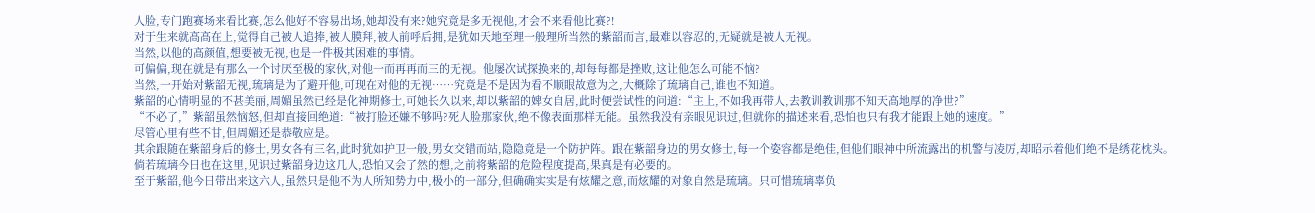人脸,专门跑赛场来看比赛,怎么他好不容易出场,她却没有来?她究竟是多无视他,才会不来看他比赛?!
对于生来就高高在上,觉得自己被人追捧,被人膜拜,被人前呼后拥,是犹如天地至理一般理所当然的紫韶而言,最难以容忍的,无疑就是被人无视。
当然,以他的高颜值,想要被无视,也是一件极其困难的事情。
可偏偏,现在就是有那么一个讨厌至极的家伙,对他一而再再而三的无视。他屡次试探换来的,却每每都是挫败,这让他怎么可能不恼?
当然,一开始对紫韶无视,琉璃是为了避开他,可现在对他的无视……究竟是不是因为看不顺眼故意为之,大概除了琉璃自己,谁也不知道。
紫韶的心情明显的不甚美丽,周媚虽然已经是化神期修士,可她长久以来,却以紫韶的婢女自居,此时便尝试性的问道:“主上,不如我再带人,去教训教训那不知天高地厚的净世?”
“不必了,”紫韶虽然恼怒,但却直接回绝道:“被打脸还嫌不够吗?死人脸那家伙,绝不像表面那样无能。虽然我没有亲眼见识过,但就你的描述来看,恐怕也只有我才能跟上她的速度。”
尽管心里有些不甘,但周媚还是恭敬应是。
其余跟随在紫韶身后的修士,男女各有三名,此时犹如护卫一般,男女交错而站,隐隐竟是一个防护阵。跟在紫韶身边的男女修士,每一个姿容都是绝佳,但他们眼神中所流露出的机警与凌厉,却昭示着他们绝不是绣花枕头。
倘若琉璃今日也在这里,见识过紫韶身边这几人,恐怕又会了然的想,之前将紫韶的危险程度提高,果真是有必要的。
至于紫韶,他今日带出来这六人,虽然只是他不为人所知势力中,极小的一部分,但确确实实是有炫耀之意,而炫耀的对象自然是琉璃。只可惜琉璃辜负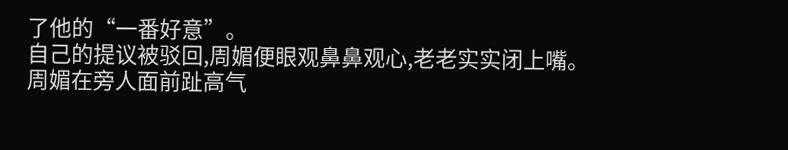了他的“一番好意”。
自己的提议被驳回,周媚便眼观鼻鼻观心,老老实实闭上嘴。
周媚在旁人面前趾高气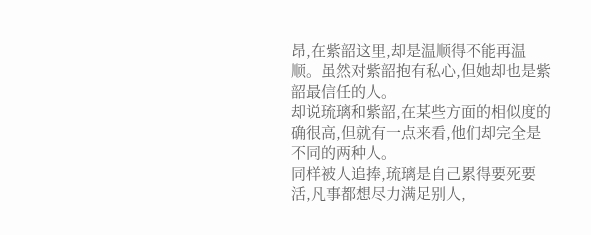昂,在紫韶这里,却是温顺得不能再温顺。虽然对紫韶抱有私心,但她却也是紫韶最信任的人。
却说琉璃和紫韶,在某些方面的相似度的确很高,但就有一点来看,他们却完全是不同的两种人。
同样被人追捧,琉璃是自己累得要死要活,凡事都想尽力满足别人,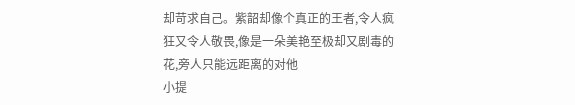却苛求自己。紫韶却像个真正的王者,令人疯狂又令人敬畏,像是一朵美艳至极却又剧毒的花,旁人只能远距离的对他
小提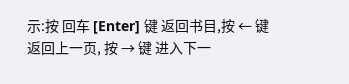示:按 回车 [Enter] 键 返回书目,按 ← 键 返回上一页, 按 → 键 进入下一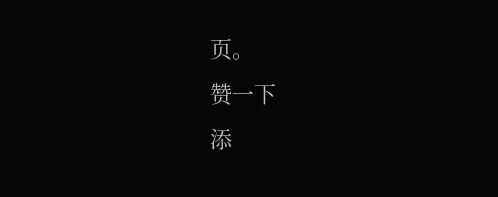页。
赞一下
添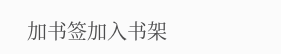加书签加入书架